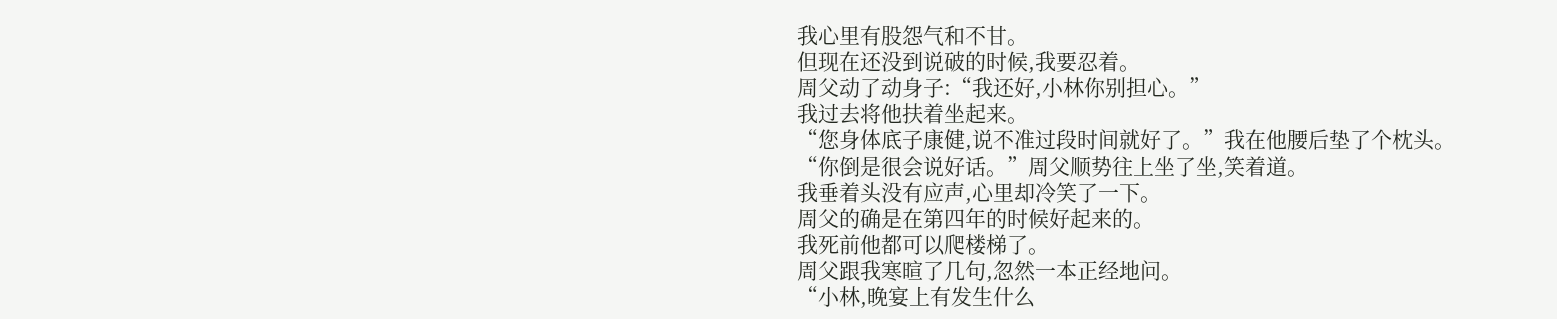我心里有股怨气和不甘。
但现在还没到说破的时候,我要忍着。
周父动了动身子:“我还好,小林你别担心。”
我过去将他扶着坐起来。
“您身体底子康健,说不准过段时间就好了。”我在他腰后垫了个枕头。
“你倒是很会说好话。”周父顺势往上坐了坐,笑着道。
我垂着头没有应声,心里却冷笑了一下。
周父的确是在第四年的时候好起来的。
我死前他都可以爬楼梯了。
周父跟我寒暄了几句,忽然一本正经地问。
“小林,晚宴上有发生什么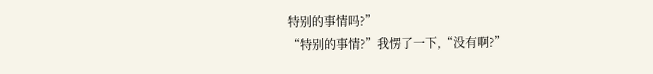特别的事情吗?”
“特别的事情?”我愣了一下,“没有啊?”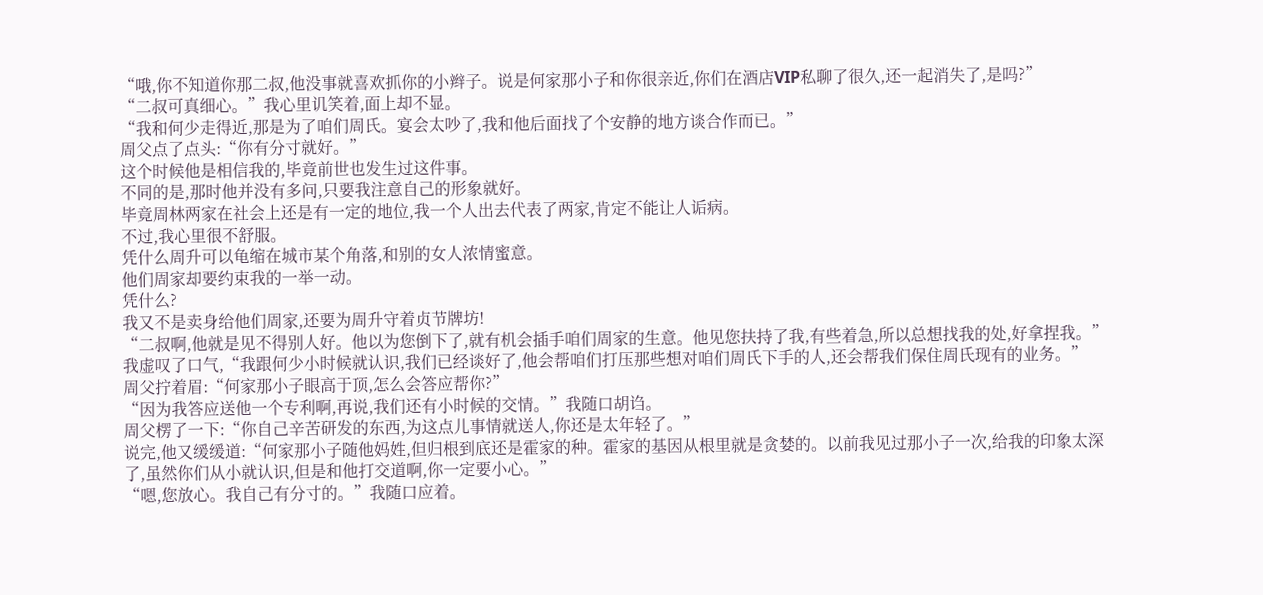“哦,你不知道你那二叔,他没事就喜欢抓你的小辫子。说是何家那小子和你很亲近,你们在酒店VIP私聊了很久,还一起消失了,是吗?”
“二叔可真细心。”我心里讥笑着,面上却不显。
“我和何少走得近,那是为了咱们周氏。宴会太吵了,我和他后面找了个安静的地方谈合作而已。”
周父点了点头:“你有分寸就好。”
这个时候他是相信我的,毕竟前世也发生过这件事。
不同的是,那时他并没有多问,只要我注意自己的形象就好。
毕竟周林两家在社会上还是有一定的地位,我一个人出去代表了两家,肯定不能让人诟病。
不过,我心里很不舒服。
凭什么周升可以龟缩在城市某个角落,和别的女人浓情蜜意。
他们周家却要约束我的一举一动。
凭什么?
我又不是卖身给他们周家,还要为周升守着贞节牌坊!
“二叔啊,他就是见不得别人好。他以为您倒下了,就有机会插手咱们周家的生意。他见您扶持了我,有些着急,所以总想找我的处,好拿捏我。”
我虚叹了口气,“我跟何少小时候就认识,我们已经谈好了,他会帮咱们打压那些想对咱们周氏下手的人,还会帮我们保住周氏现有的业务。”
周父拧着眉:“何家那小子眼高于顶,怎么会答应帮你?”
“因为我答应送他一个专利啊,再说,我们还有小时候的交情。”我随口胡诌。
周父楞了一下:“你自己辛苦研发的东西,为这点儿事情就送人,你还是太年轻了。”
说完,他又缓缓道:“何家那小子随他妈姓,但归根到底还是霍家的种。霍家的基因从根里就是贪婪的。以前我见过那小子一次,给我的印象太深了,虽然你们从小就认识,但是和他打交道啊,你一定要小心。”
“嗯,您放心。我自己有分寸的。”我随口应着。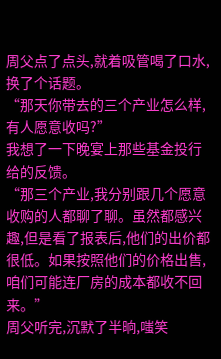周父点了点头,就着吸管喝了口水,换了个话题。
“那天你带去的三个产业怎么样,有人愿意收吗?”
我想了一下晚宴上那些基金投行给的反馈。
“那三个产业,我分别跟几个愿意收购的人都聊了聊。虽然都感兴趣,但是看了报表后,他们的出价都很低。如果按照他们的价格出售,咱们可能连厂房的成本都收不回来。”
周父听完,沉默了半晌,嗤笑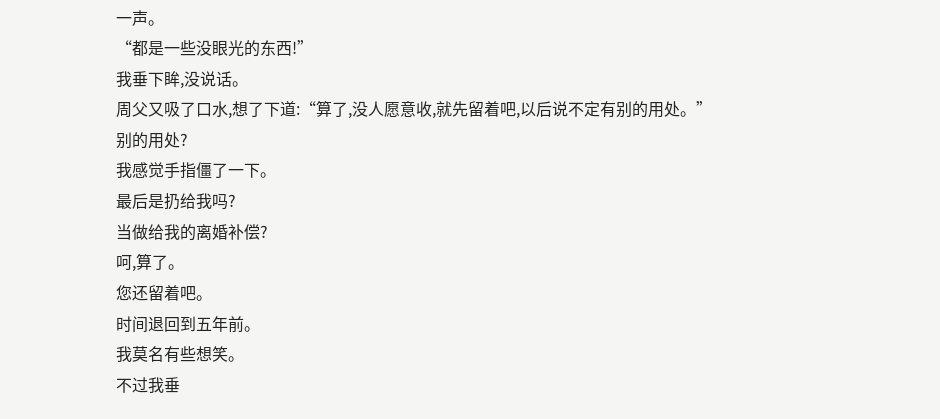一声。
“都是一些没眼光的东西!”
我垂下眸,没说话。
周父又吸了口水,想了下道:“算了,没人愿意收,就先留着吧,以后说不定有别的用处。”
别的用处?
我感觉手指僵了一下。
最后是扔给我吗?
当做给我的离婚补偿?
呵,算了。
您还留着吧。
时间退回到五年前。
我莫名有些想笑。
不过我垂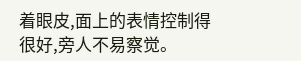着眼皮,面上的表情控制得很好,旁人不易察觉。